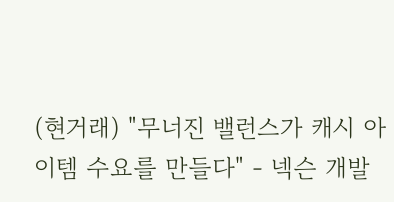(현거래) "무너진 밸런스가 캐시 아이템 수요를 만들다" - 넥슨 개발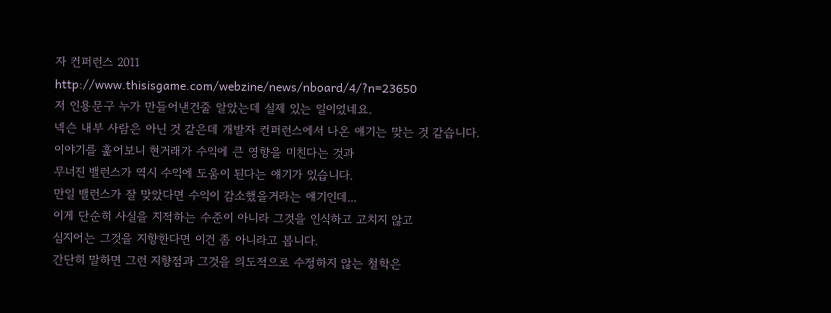자 컨퍼런스 2011
http://www.thisisgame.com/webzine/news/nboard/4/?n=23650
저 인용문구 누가 만들어낸건줄 알았는데 실제 있는 일이었네요.
넥슨 내부 사람은 아닌 것 같은데 개발자 컨퍼런스에서 나온 얘기는 맞는 것 같습니다.
이야기를 훑어보니 현거래가 수익에 큰 영향을 미친다는 것과
무너진 밸런스가 역시 수익에 도움이 된다는 얘기가 있습니다.
만일 밸런스가 잘 맞았다면 수익이 감소했을거라는 얘기인데...
이게 단순히 사실을 지적하는 수준이 아니라 그것을 인식하고 고치지 않고
심지어는 그것을 지향한다면 이건 좀 아니라고 봅니다.
간단히 말하면 그런 지향점과 그것을 의도적으로 수정하지 않는 철학은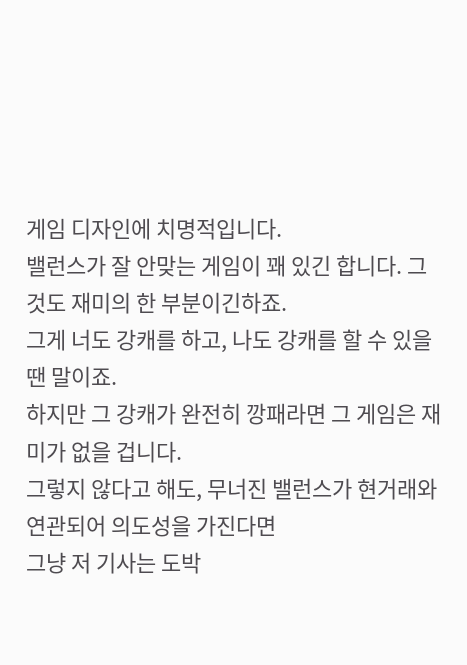게임 디자인에 치명적입니다.
밸런스가 잘 안맞는 게임이 꽤 있긴 합니다. 그것도 재미의 한 부분이긴하죠.
그게 너도 강캐를 하고, 나도 강캐를 할 수 있을땐 말이죠.
하지만 그 강캐가 완전히 깡패라면 그 게임은 재미가 없을 겁니다.
그렇지 않다고 해도, 무너진 밸런스가 현거래와 연관되어 의도성을 가진다면
그냥 저 기사는 도박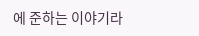에 준하는 이야기라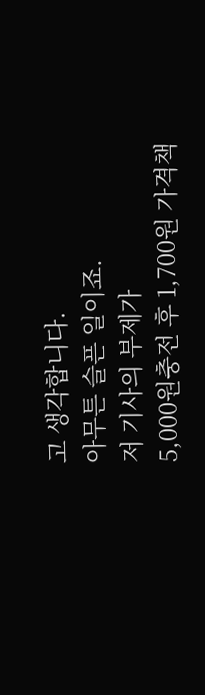고 생각합니다.
아무튼 슬픈 일이죠.
저 기사의 부제가
5,000원충전 후 1,700원 가격책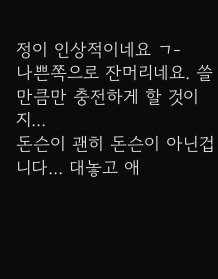정이 인상적이네요 ㄱ-
나쁜쪽으로 잔머리네요. 쓸만큼만 충전하게 할 것이지...
돈슨이 괜히 돈슨이 아닌겁니다... 대놓고 애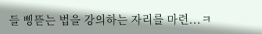들 삥뜯는 법을 강의하는 자리를 마련...ㅋ